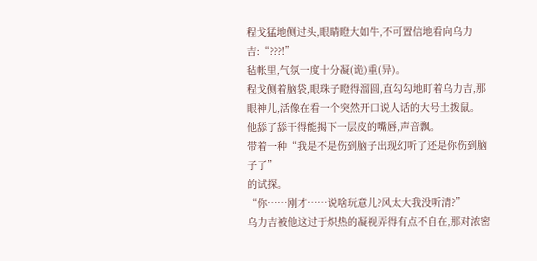程戈猛地侧过头,眼睛瞪大如牛,不可置信地看向乌力吉:“???!”
毡帐里,气氛一度十分凝(诡)重(异)。
程戈侧着脑袋,眼珠子瞪得溜圆,直勾勾地盯着乌力吉,那眼神儿,活像在看一个突然开口说人话的大号土拨鼠。
他舔了舔干得能揭下一层皮的嘴唇,声音飘。
带着一种“我是不是伤到脑子出现幻听了还是你伤到脑子了”
的试探。
“你……刚才……说啥玩意儿?风太大我没听清?”
乌力吉被他这过于炽热的凝视弄得有点不自在,那对浓密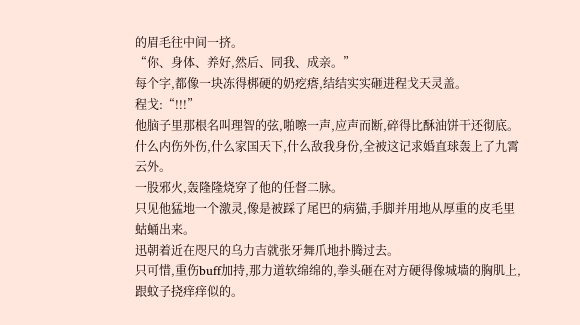的眉毛往中间一挤。
“你、身体、养好,然后、同我、成亲。”
每个字,都像一块冻得梆硬的奶疙瘩,结结实实砸进程戈天灵盖。
程戈:“!!!”
他脑子里那根名叫理智的弦,啪嚓一声,应声而断,碎得比酥油饼干还彻底。
什么内伤外伤,什么家国天下,什么敌我身份,全被这记求婚直球轰上了九霄云外。
一股邪火,轰隆隆烧穿了他的任督二脉。
只见他猛地一个激灵,像是被踩了尾巴的病猫,手脚并用地从厚重的皮毛里蛄蛹出来。
迅朝着近在咫尺的乌力吉就张牙舞爪地扑腾过去。
只可惜,重伤buff加持,那力道软绵绵的,拳头砸在对方硬得像城墙的胸肌上,跟蚊子挠痒痒似的。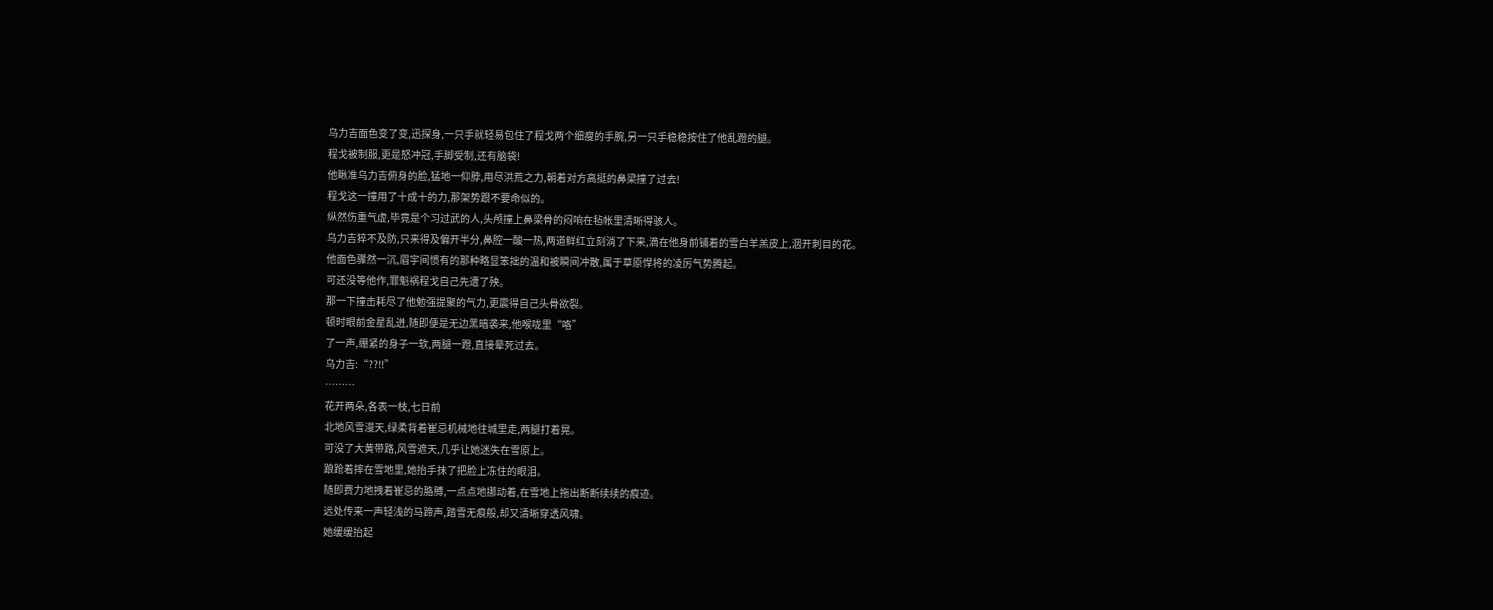乌力吉面色变了变,迅探身,一只手就轻易包住了程戈两个细瘦的手腕,另一只手稳稳按住了他乱蹬的腿。
程戈被制服,更是怒冲冠,手脚受制,还有脑袋!
他瞅准乌力吉俯身的脸,猛地一仰脖,用尽洪荒之力,朝着对方高挺的鼻梁撞了过去!
程戈这一撞用了十成十的力,那架势跟不要命似的。
纵然伤重气虚,毕竟是个习过武的人,头颅撞上鼻梁骨的闷响在毡帐里清晰得骇人。
乌力吉猝不及防,只来得及偏开半分,鼻腔一酸一热,两道鲜红立刻淌了下来,滴在他身前铺着的雪白羊羔皮上,洇开刺目的花。
他面色骤然一沉,眉宇间惯有的那种略显笨拙的温和被瞬间冲散,属于草原悍将的凌厉气势腾起。
可还没等他作,罪魁祸程戈自己先遭了殃。
那一下撞击耗尽了他勉强提聚的气力,更震得自己头骨欲裂。
顿时眼前金星乱迸,随即便是无边黑暗袭来,他喉咙里“咯”
了一声,绷紧的身子一软,两腿一蹬,直接晕死过去。
乌力吉:“??!!”
………
花开两朵,各表一枝,七日前
北地风雪漫天,绿柔背着崔忌机械地往城里走,两腿打着晃。
可没了大黄带路,风雪遮天,几乎让她迷失在雪原上。
踉跄着摔在雪地里,她抬手抹了把脸上冻住的眼泪。
随即费力地拽着崔忌的胳膊,一点点地挪动着,在雪地上拖出断断续续的痕迹。
远处传来一声轻浅的马蹄声,踏雪无痕般,却又清晰穿透风啸。
她缓缓抬起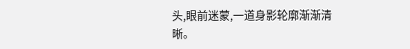头,眼前迷蒙,一道身影轮廓渐渐清晰。